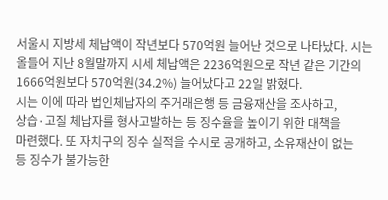서울시 지방세 체납액이 작년보다 570억원 늘어난 것으로 나타났다. 시는
올들어 지난 8월말까지 시세 체납액은 2236억원으로 작년 같은 기간의
1666억원보다 570억원(34.2%) 늘어났다고 22일 밝혔다.
시는 이에 따라 법인체납자의 주거래은행 등 금융재산을 조사하고,
상습·고질 체납자를 형사고발하는 등 징수율을 높이기 위한 대책을
마련했다. 또 자치구의 징수 실적을 수시로 공개하고, 소유재산이 없는
등 징수가 불가능한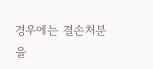경우에는 결손처분을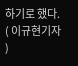하기로 했다.
( 이규현기자 )